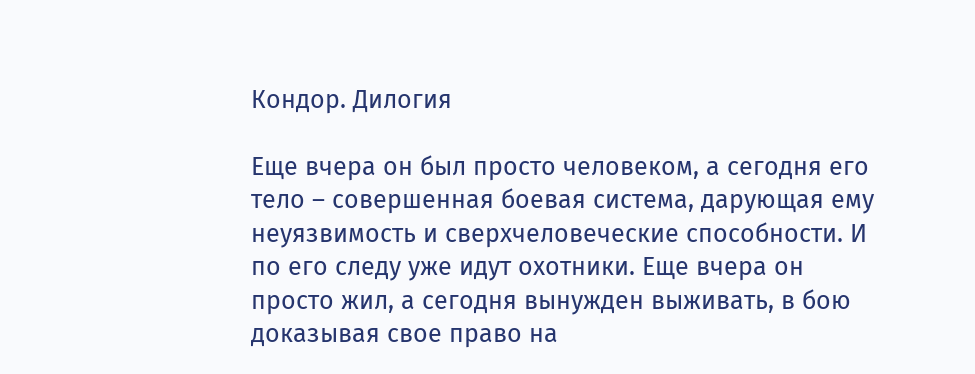Кондор. Дилогия

Еще вчера он был просто человеком, а сегодня его тело – совершенная боевая система, дарующая ему неуязвимость и сверхчеловеческие способности. И по его следу уже идут охотники. Еще вчера он просто жил, а сегодня вынужден выживать, в бою доказывая свое право на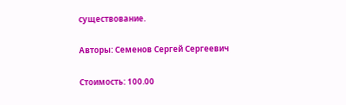существование.

Авторы: Семенов Сергей Сергеевич

Стоимость: 100.00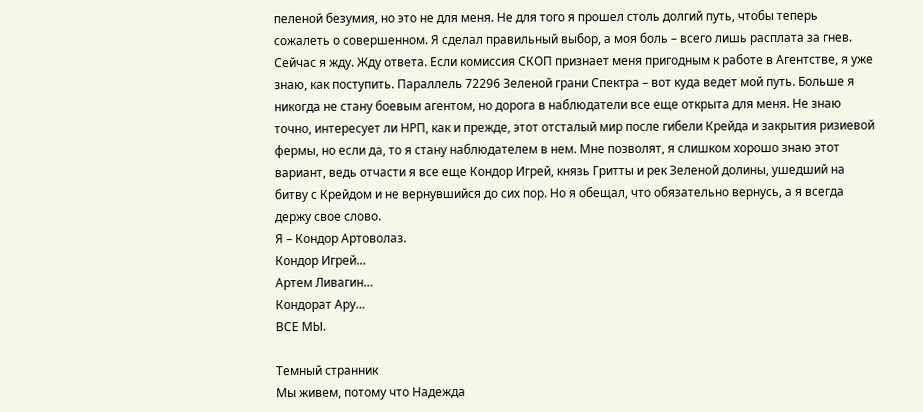пеленой безумия, но это не для меня. Не для того я прошел столь долгий путь, чтобы теперь сожалеть о совершенном. Я сделал правильный выбор, а моя боль – всего лишь расплата за гнев.
Сейчас я жду. Жду ответа. Если комиссия СКОП признает меня пригодным к работе в Агентстве, я уже знаю, как поступить. Параллель 72296 Зеленой грани Спектра – вот куда ведет мой путь. Больше я никогда не стану боевым агентом, но дорога в наблюдатели все еще открыта для меня. Не знаю точно, интересует ли НРП, как и прежде, этот отсталый мир после гибели Крейда и закрытия ризиевой фермы, но если да, то я стану наблюдателем в нем. Мне позволят, я слишком хорошо знаю этот вариант, ведь отчасти я все еще Кондор Игрей, князь Гритты и рек Зеленой долины, ушедший на битву с Крейдом и не вернувшийся до сих пор. Но я обещал, что обязательно вернусь, а я всегда держу свое слово.
Я – Кондор Артоволаз.
Кондор Игрей…
Артем Ливагин…
Кондорат Ару…
ВСЕ МЫ.

Темный странник
Мы живем, потому что Надежда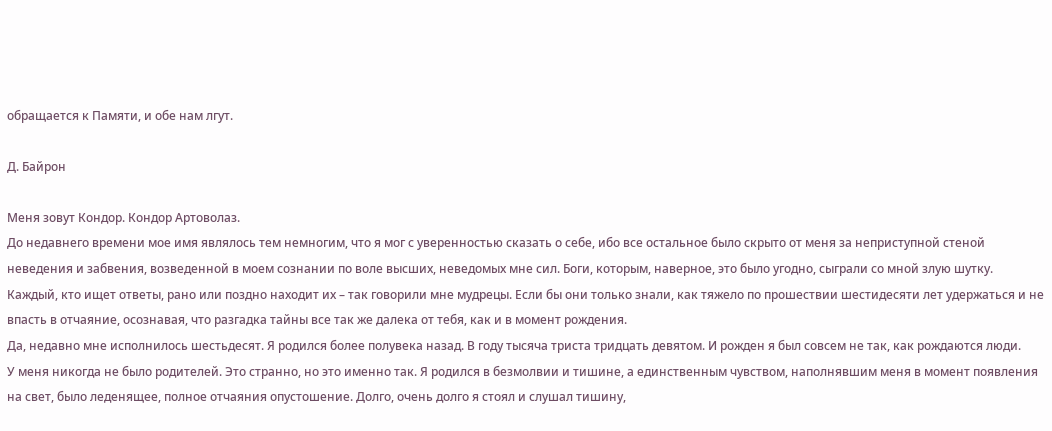обращается к Памяти, и обе нам лгут.

Д. Байрон

Меня зовут Кондор. Кондор Артоволаз.
До недавнего времени мое имя являлось тем немногим, что я мог с уверенностью сказать о себе, ибо все остальное было скрыто от меня за неприступной стеной неведения и забвения, возведенной в моем сознании по воле высших, неведомых мне сил. Боги, которым, наверное, это было угодно, сыграли со мной злую шутку.
Каждый, кто ищет ответы, рано или поздно находит их – так говорили мне мудрецы. Если бы они только знали, как тяжело по прошествии шестидесяти лет удержаться и не впасть в отчаяние, осознавая, что разгадка тайны все так же далека от тебя, как и в момент рождения.
Да, недавно мне исполнилось шестьдесят. Я родился более полувека назад. В году тысяча триста тридцать девятом. И рожден я был совсем не так, как рождаются люди.
У меня никогда не было родителей. Это странно, но это именно так. Я родился в безмолвии и тишине, а единственным чувством, наполнявшим меня в момент появления на свет, было леденящее, полное отчаяния опустошение. Долго, очень долго я стоял и слушал тишину,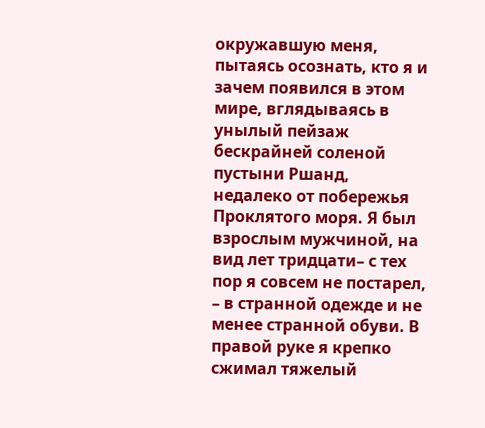окружавшую меня, пытаясь осознать, кто я и зачем появился в этом мире, вглядываясь в унылый пейзаж бескрайней соленой пустыни Ршанд, недалеко от побережья Проклятого моря. Я был взрослым мужчиной, на вид лет тридцати– с тех пор я совсем не постарел, – в странной одежде и не менее странной обуви. В правой руке я крепко сжимал тяжелый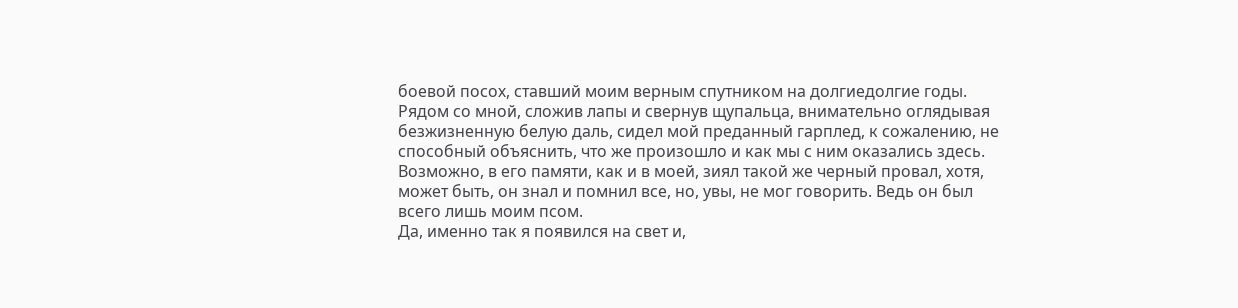боевой посох, ставший моим верным спутником на долгиедолгие годы. Рядом со мной, сложив лапы и свернув щупальца, внимательно оглядывая безжизненную белую даль, сидел мой преданный гарплед, к сожалению, не способный объяснить, что же произошло и как мы с ним оказались здесь. Возможно, в его памяти, как и в моей, зиял такой же черный провал, хотя, может быть, он знал и помнил все, но, увы, не мог говорить. Ведь он был всего лишь моим псом.
Да, именно так я появился на свет и,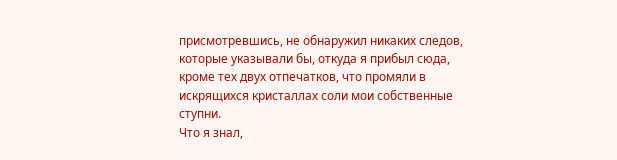присмотревшись, не обнаружил никаких следов, которые указывали бы, откуда я прибыл сюда, кроме тех двух отпечатков, что промяли в искрящихся кристаллах соли мои собственные ступни.
Что я знал,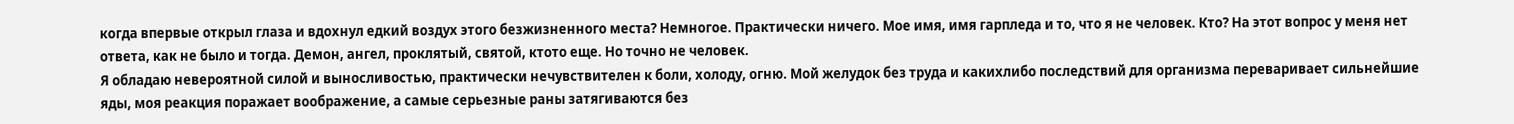когда впервые открыл глаза и вдохнул едкий воздух этого безжизненного места? Немногое. Практически ничего. Мое имя, имя гарпледа и то, что я не человек. Кто? На этот вопрос у меня нет ответа, как не было и тогда. Демон, ангел, проклятый, святой, ктото еще. Но точно не человек.
Я обладаю невероятной силой и выносливостью, практически нечувствителен к боли, холоду, огню. Мой желудок без труда и какихлибо последствий для организма переваривает сильнейшие яды, моя реакция поражает воображение, а самые серьезные раны затягиваются без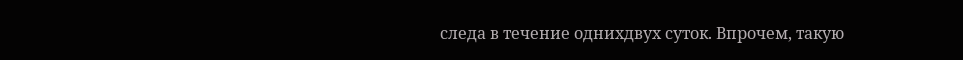следа в течение однихдвух суток. Впрочем, такую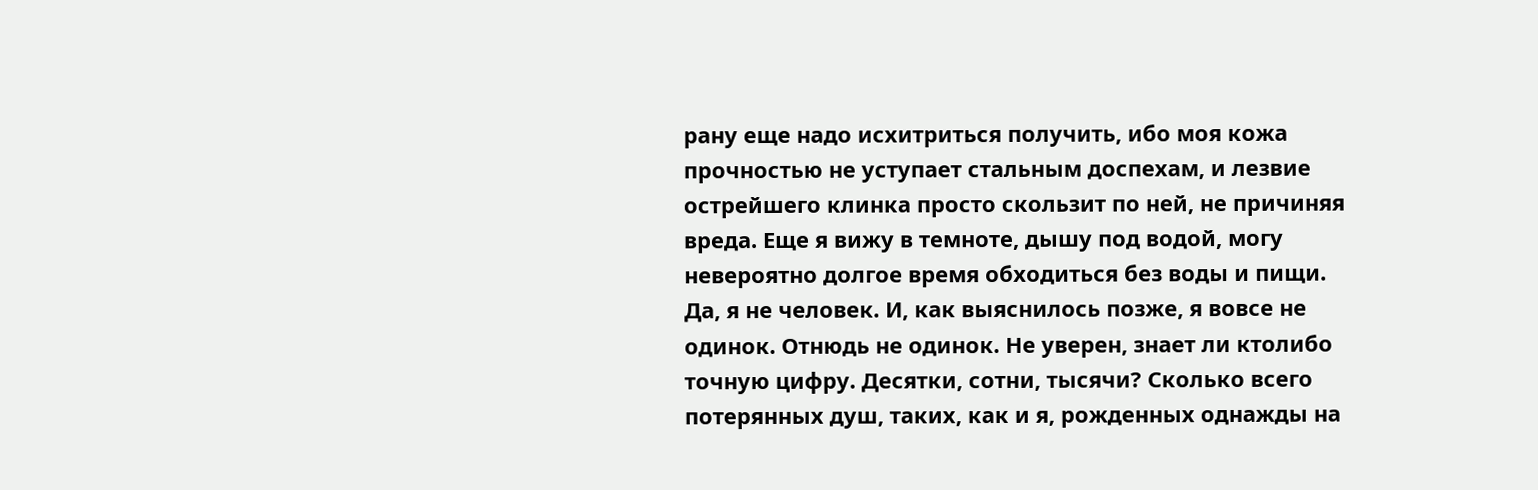рану еще надо исхитриться получить, ибо моя кожа прочностью не уступает стальным доспехам, и лезвие острейшего клинка просто скользит по ней, не причиняя вреда. Еще я вижу в темноте, дышу под водой, могу невероятно долгое время обходиться без воды и пищи.
Да, я не человек. И, как выяснилось позже, я вовсе не одинок. Отнюдь не одинок. Не уверен, знает ли ктолибо точную цифру. Десятки, сотни, тысячи? Сколько всего потерянных душ, таких, как и я, рожденных однажды на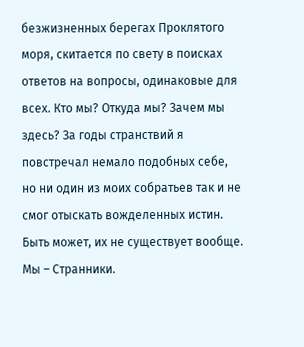безжизненных берегах Проклятого моря, скитается по свету в поисках ответов на вопросы, одинаковые для всех. Кто мы? Откуда мы? Зачем мы здесь? За годы странствий я повстречал немало подобных себе, но ни один из моих собратьев так и не смог отыскать вожделенных истин. Быть может, их не существует вообще.
Мы – Странники.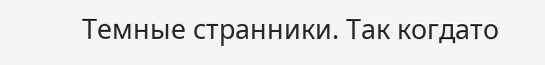Темные странники. Так когдато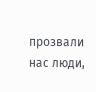прозвали нас люди,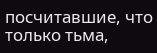посчитавшие, что только тьма,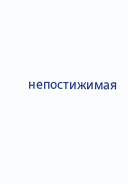непостижимая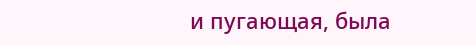и пугающая, была